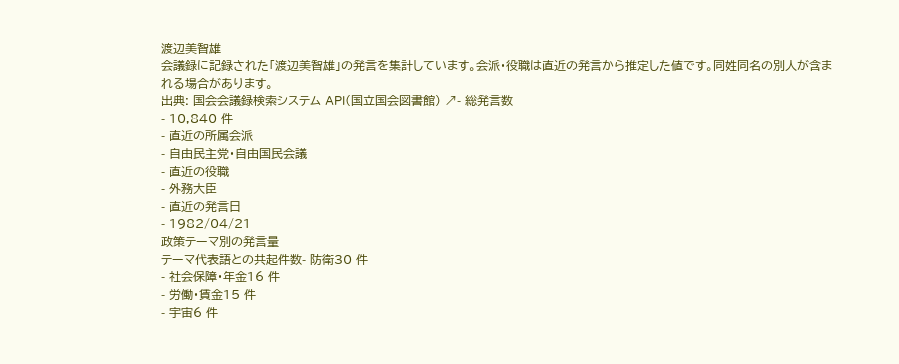渡辺美智雄
会議録に記録された「渡辺美智雄」の発言を集計しています。会派・役職は直近の発言から推定した値です。同姓同名の別人が含まれる場合があります。
出典: 国会会議録検索システム API(国立国会図書館) ↗- 総発言数
- 10,840 件
- 直近の所属会派
- 自由民主党・自由国民会議
- 直近の役職
- 外務大臣
- 直近の発言日
- 1982/04/21
政策テーマ別の発言量
テーマ代表語との共起件数- 防衛30 件
- 社会保障・年金16 件
- 労働・賃金15 件
- 宇宙6 件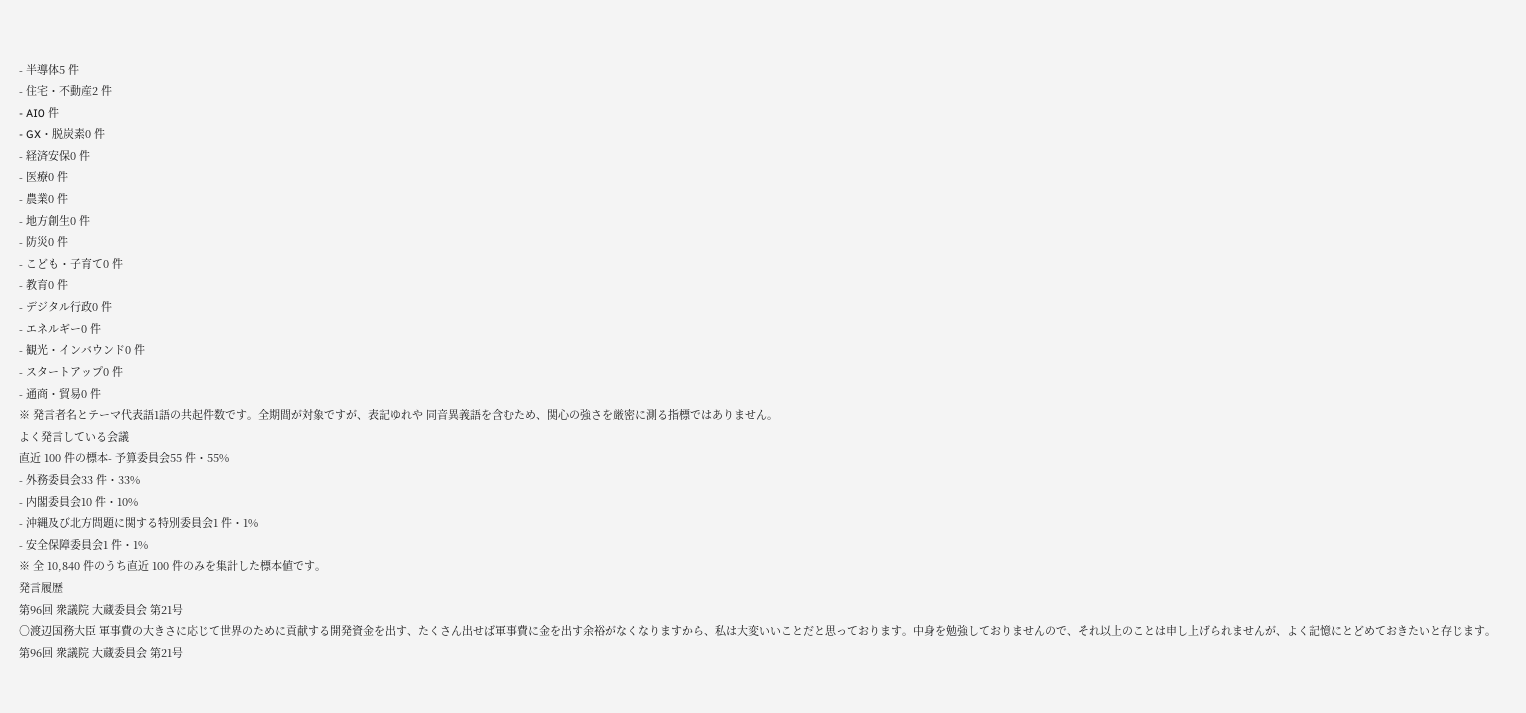- 半導体5 件
- 住宅・不動産2 件
- AI0 件
- GX・脱炭素0 件
- 経済安保0 件
- 医療0 件
- 農業0 件
- 地方創生0 件
- 防災0 件
- こども・子育て0 件
- 教育0 件
- デジタル行政0 件
- エネルギー0 件
- 観光・インバウンド0 件
- スタートアップ0 件
- 通商・貿易0 件
※ 発言者名とテーマ代表語1語の共起件数です。全期間が対象ですが、表記ゆれや 同音異義語を含むため、関心の強さを厳密に測る指標ではありません。
よく発言している会議
直近 100 件の標本- 予算委員会55 件・55%
- 外務委員会33 件・33%
- 内閣委員会10 件・10%
- 沖縄及び北方問題に関する特別委員会1 件・1%
- 安全保障委員会1 件・1%
※ 全 10,840 件のうち直近 100 件のみを集計した標本値です。
発言履歴
第96回 衆議院 大蔵委員会 第21号
○渡辺国務大臣 軍事費の大きさに応じて世界のために貢献する開発資金を出す、たくさん出せば軍事費に金を出す余裕がなくなりますから、私は大変いいことだと思っております。中身を勉強しておりませんので、それ以上のことは申し上げられませんが、よく記憶にとどめておきたいと存じます。
第96回 衆議院 大蔵委員会 第21号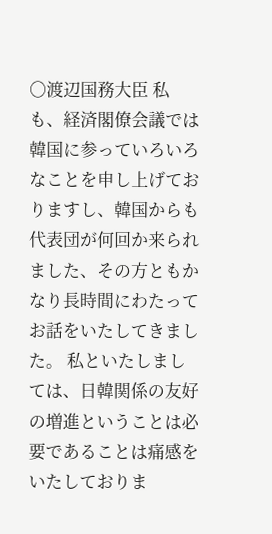○渡辺国務大臣 私も、経済閣僚会議では韓国に参っていろいろなことを申し上げておりますし、韓国からも代表団が何回か来られました、その方ともかなり長時間にわたってお話をいたしてきました。 私といたしましては、日韓関係の友好の増進ということは必要であることは痛感をいたしておりま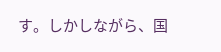す。しかしながら、国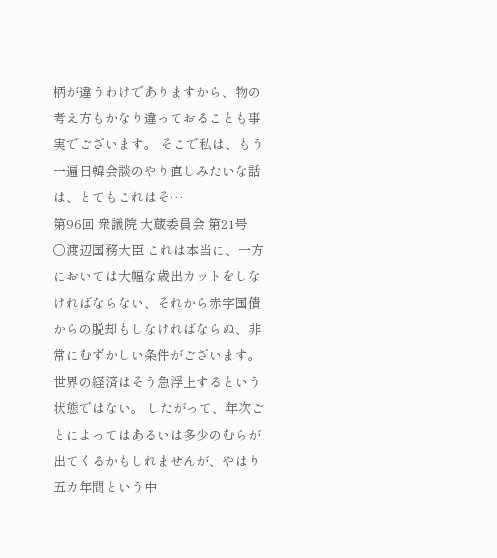柄が違うわけでありますから、物の考え方もかなり違っておることも事実でございます。 そこで私は、もう一遍日韓会談のやり直しみたいな話は、とてもこれはそ…
第96回 衆議院 大蔵委員会 第21号
○渡辺国務大臣 これは本当に、一方においては大幅な歳出カットをしなければならない、それから赤字国債からの脱却もしなければならぬ、非常にむずかしい条件がございます。世界の経済はそう急浮上するという状態ではない。 したがって、年次ごとによってはあるいは多少のむらが出てくるかもしれませんが、やはり五カ年間という中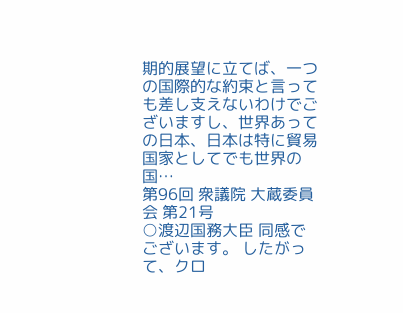期的展望に立てば、一つの国際的な約束と言っても差し支えないわけでございますし、世界あっての日本、日本は特に貿易国家としてでも世界の国…
第96回 衆議院 大蔵委員会 第21号
○渡辺国務大臣 同感でございます。 したがって、クロ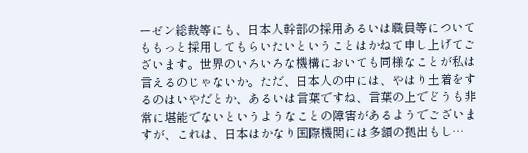ーゼン総裁等にも、日本人幹部の採用あるいは職員等についてももっと採用してもらいたいということはかねて申し上げてございます。世界のいろいろな機構においても同様なことが私は言えるのじゃないか。ただ、日本人の中には、やはり土着をするのはいやだとか、あるいは言葉ですね、言葉の上でどうも非常に堪能でないというようなことの障害があるようでございますが、これは、日本はかなり国際機関には多額の拠出もし…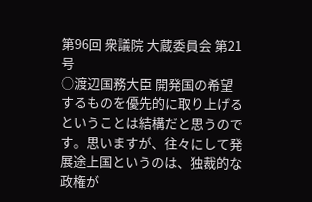第96回 衆議院 大蔵委員会 第21号
○渡辺国務大臣 開発国の希望するものを優先的に取り上げるということは結構だと思うのです。思いますが、往々にして発展途上国というのは、独裁的な政権が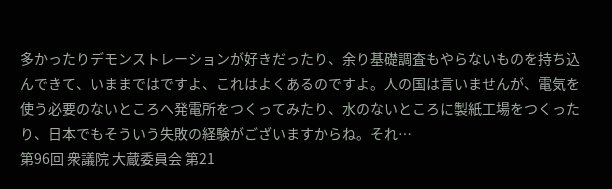多かったりデモンストレーションが好きだったり、余り基礎調査もやらないものを持ち込んできて、いままではですよ、これはよくあるのですよ。人の国は言いませんが、電気を使う必要のないところへ発電所をつくってみたり、水のないところに製紙工場をつくったり、日本でもそういう失敗の経験がございますからね。それ…
第96回 衆議院 大蔵委員会 第21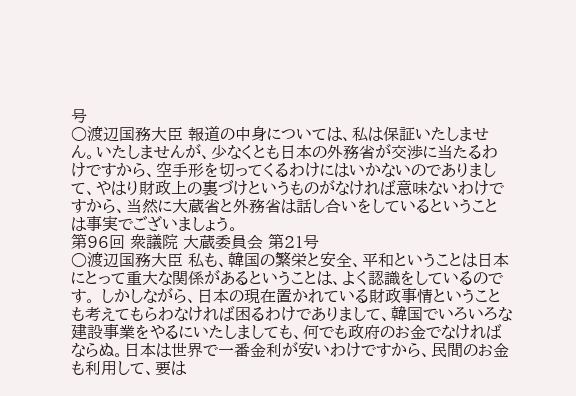号
○渡辺国務大臣 報道の中身については、私は保証いたしません。いたしませんが、少なくとも日本の外務省が交渉に当たるわけですから、空手形を切ってくるわけにはいかないのでありまして、やはり財政上の裏づけというものがなければ意味ないわけですから、当然に大蔵省と外務省は話し合いをしているということは事実でございましょう。
第96回 衆議院 大蔵委員会 第21号
○渡辺国務大臣 私も、韓国の繁栄と安全、平和ということは日本にとって重大な関係があるということは、よく認識をしているのです。 しかしながら、日本の現在置かれている財政事情ということも考えてもらわなければ困るわけでありまして、韓国でいろいろな建設事業をやるにいたしましても、何でも政府のお金でなければならぬ。日本は世界で一番金利が安いわけですから、民間のお金も利用して、要は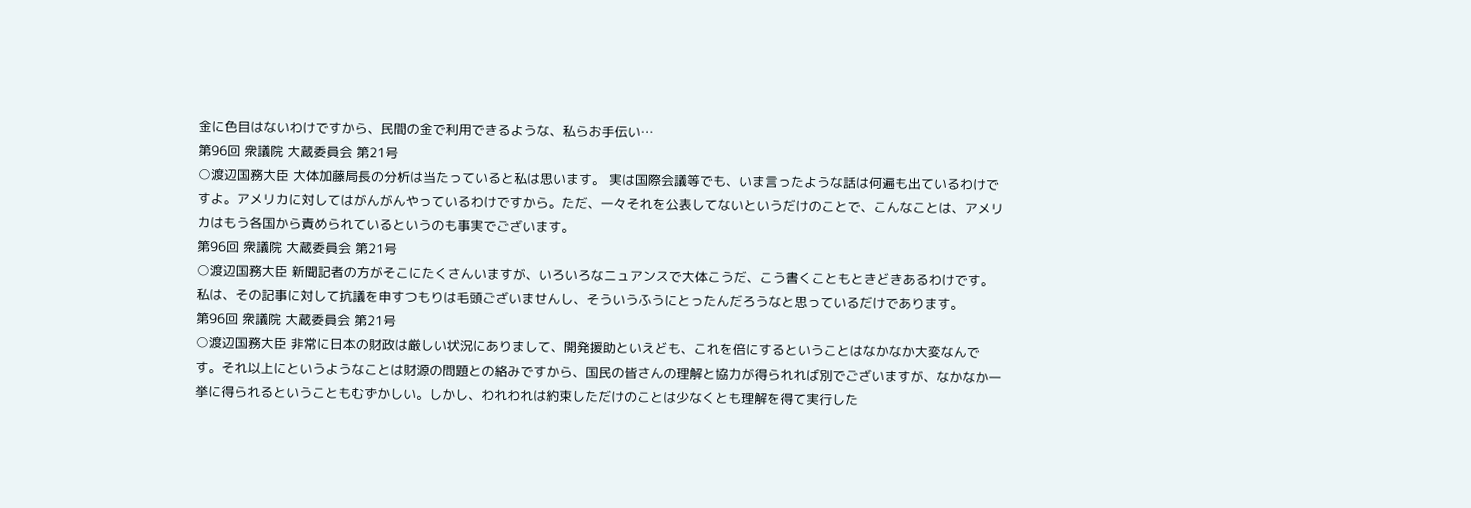金に色目はないわけですから、民間の金で利用できるような、私らお手伝い…
第96回 衆議院 大蔵委員会 第21号
○渡辺国務大臣 大体加藤局長の分析は当たっていると私は思います。 実は国際会議等でも、いま言ったような話は何遍も出ているわけですよ。アメリカに対してはがんがんやっているわけですから。ただ、一々それを公表してないというだけのことで、こんなことは、アメリカはもう各国から責められているというのも事実でございます。
第96回 衆議院 大蔵委員会 第21号
○渡辺国務大臣 新聞記者の方がそこにたくさんいますが、いろいろなニュアンスで大体こうだ、こう書くこともときどきあるわけです。私は、その記事に対して抗議を申すつもりは毛頭ございませんし、そういうふうにとったんだろうなと思っているだけであります。
第96回 衆議院 大蔵委員会 第21号
○渡辺国務大臣 非常に日本の財政は厳しい状況にありまして、開発援助といえども、これを倍にするということはなかなか大変なんです。それ以上にというようなことは財源の問題との絡みですから、国民の皆さんの理解と協力が得られれば別でございますが、なかなか一挙に得られるということもむずかしい。しかし、われわれは約束しただけのことは少なくとも理解を得て実行した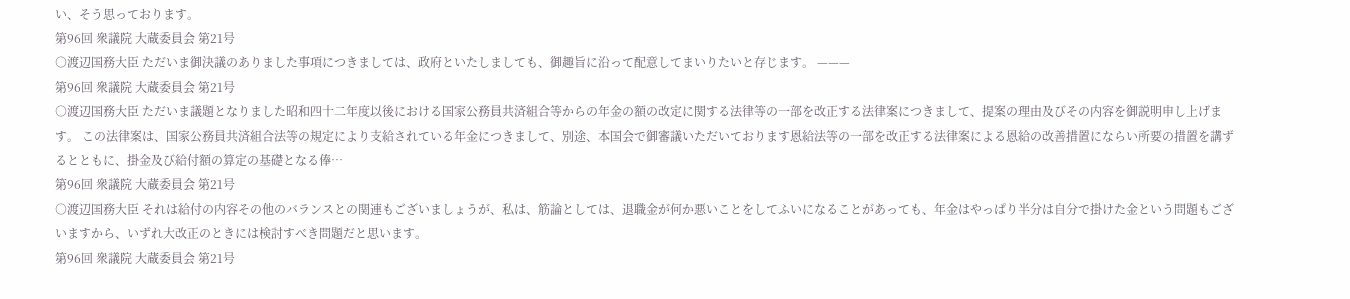い、そう思っております。
第96回 衆議院 大蔵委員会 第21号
○渡辺国務大臣 ただいま御決議のありました事項につきましては、政府といたしましても、御趣旨に沿って配意してまいりたいと存じます。 ———
第96回 衆議院 大蔵委員会 第21号
○渡辺国務大臣 ただいま議題となりました昭和四十二年度以後における国家公務員共済組合等からの年金の額の改定に関する法律等の一部を改正する法律案につきまして、提案の理由及びその内容を御説明申し上げます。 この法律案は、国家公務員共済組合法等の規定により支給されている年金につきまして、別途、本国会で御審議いただいております恩給法等の一部を改正する法律案による恩給の改善措置にならい所要の措置を講ずるとともに、掛金及び給付額の算定の基礎となる俸…
第96回 衆議院 大蔵委員会 第21号
○渡辺国務大臣 それは給付の内容その他のバランスとの関連もございましょうが、私は、筋論としては、退職金が何か悪いことをしてふいになることがあっても、年金はやっぱり半分は自分で掛けた金という問題もございますから、いずれ大改正のときには検討すべき問題だと思います。
第96回 衆議院 大蔵委員会 第21号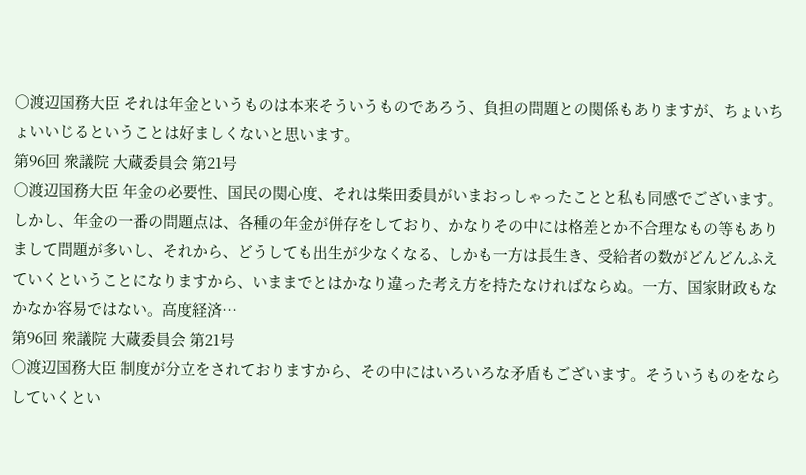○渡辺国務大臣 それは年金というものは本来そういうものであろう、負担の問題との関係もありますが、ちょいちょいいじるということは好ましくないと思います。
第96回 衆議院 大蔵委員会 第21号
○渡辺国務大臣 年金の必要性、国民の関心度、それは柴田委員がいまおっしゃったことと私も同感でございます。 しかし、年金の一番の問題点は、各種の年金が併存をしており、かなりその中には格差とか不合理なもの等もありまして問題が多いし、それから、どうしても出生が少なくなる、しかも一方は長生き、受給者の数がどんどんふえていくということになりますから、いままでとはかなり違った考え方を持たなければならぬ。一方、国家財政もなかなか容易ではない。高度経済…
第96回 衆議院 大蔵委員会 第21号
○渡辺国務大臣 制度が分立をされておりますから、その中にはいろいろな矛盾もございます。そういうものをならしていくとい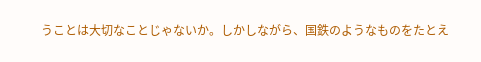うことは大切なことじゃないか。しかしながら、国鉄のようなものをたとえ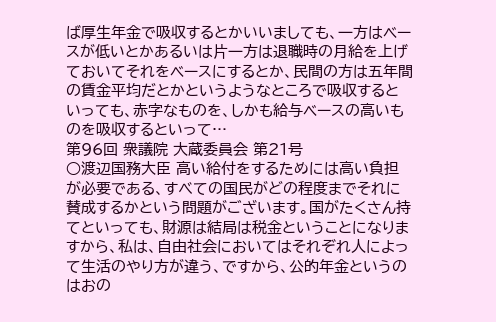ば厚生年金で吸収するとかいいましても、一方はベースが低いとかあるいは片一方は退職時の月給を上げておいてそれをベースにするとか、民間の方は五年間の賃金平均だとかというようなところで吸収するといっても、赤字なものを、しかも給与ベースの高いものを吸収するといって…
第96回 衆議院 大蔵委員会 第21号
○渡辺国務大臣 高い給付をするためには高い負担が必要である、すべての国民がどの程度までそれに賛成するかという問題がございます。国がたくさん持てといっても、財源は結局は税金ということになりますから、私は、自由社会においてはそれぞれ人によって生活のやり方が違う、ですから、公的年金というのはおの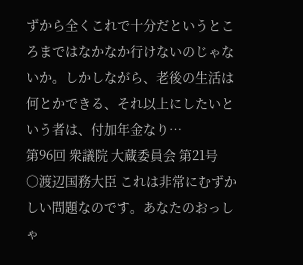ずから全くこれで十分だというところまではなかなか行けないのじゃないか。しかしながら、老後の生活は何とかできる、それ以上にしたいという者は、付加年金なり…
第96回 衆議院 大蔵委員会 第21号
○渡辺国務大臣 これは非常にむずかしい問題なのです。あなたのおっしゃ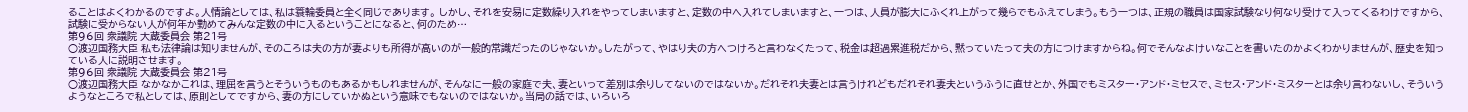ることはよくわかるのですよ。人情論としては、私は簑輪委員と全く同じであります。 しかし、それを安易に定数繰り入れをやってしまいますと、定数の中へ入れてしまいますと、一つは、人員が膨大にふくれ上がって幾らでもふえてしまう。もう一つは、正規の職員は国家試験なり何なり受けて入ってくるわけですから、試験に受からない人が何年か勤めてみんな定数の中に入るということになると、何のため…
第96回 衆議院 大蔵委員会 第21号
○渡辺国務大臣 私も法律論は知りませんが、そのころは夫の方が妻よりも所得が高いのが一般的常識だったのじゃないか。したがって、やはり夫の方へつけろと言わなくたって、税金は超過累進税だから、黙っていたって夫の方につけますからね。何でそんなよけいなことを書いたのかよくわかりませんが、歴史を知っている人に説明させます。
第96回 衆議院 大蔵委員会 第21号
○渡辺国務大臣 なかなかこれは、理屈を言うとそういうものもあるかもしれませんが、そんなに一般の家庭で夫、妻といって差別は余りしてないのではないか。だれそれ夫妻とは言うけれどもだれそれ妻夫というふうに直せとか、外国でもミスター・アンド・ミセスで、ミセス・アンド・ミスターとは余り言わないし、そういうようなところで私としては、原則としてですから、妻の方にしていかぬという意味でもないのではないか。当局の話では、いろいろ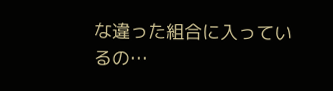な違った組合に入っているの…